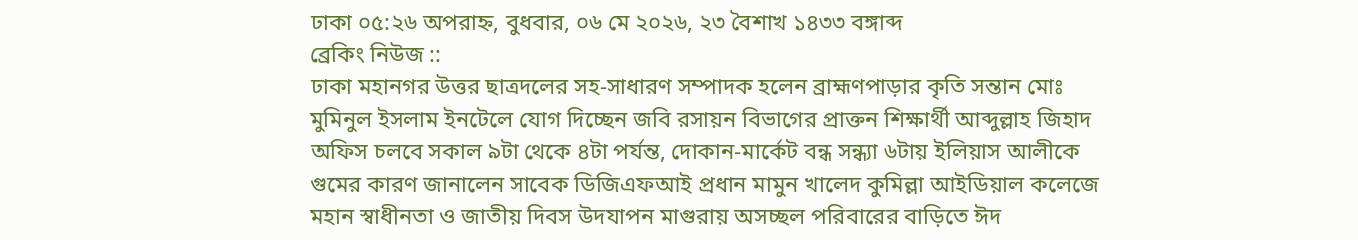ঢাকা ০৫:২৬ অপরাহ্ন, বুধবার, ০৬ মে ২০২৬, ২৩ বৈশাখ ১৪৩৩ বঙ্গাব্দ
ব্রেকিং নিউজ ::
ঢাকা মহানগর উত্তর ছাত্রদলের সহ-সাধারণ সম্পাদক হলেন ব্রাহ্মণপাড়ার কৃতি সন্তান মোঃ মুমিনুল ইসলাম ইনটেলে যোগ দিচ্ছেন জবি রসায়ন বিভাগের প্রাক্তন শিক্ষার্থী আব্দুল্লাহ জিহাদ অফিস চলবে সকাল ৯টা থেকে ৪টা পর্যন্ত, দোকান-মার্কেট বন্ধ সন্ধ্যা ৬টায় ইলিয়াস আলীকে গুমের কারণ জানালেন সাবেক ডিজিএফআই প্রধান মামুন খালেদ কুমিল্লা আইডিয়াল কলেজে মহান স্বাধীনতা ও জাতীয় দিবস উদযাপন মাগুরায় অসচ্ছল পরিবারের বাড়িতে ঈদ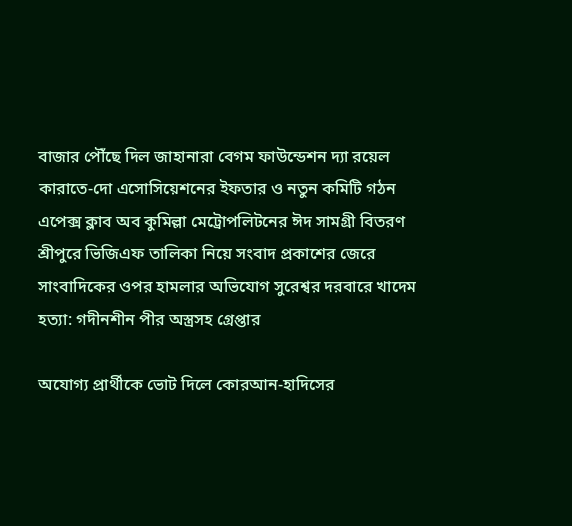বাজার পৌঁছে দিল জাহানারা বেগম ফাউন্ডেশন দ্যা রয়েল কারাতে-দো এসোসিয়েশনের ইফতার ও নতুন কমিটি গঠন এপেক্স ক্লাব অব কুমিল্লা মেট্রোপলিটনের ঈদ সামগ্রী বিতরণ শ্রীপুরে ভিজিএফ তালিকা নিয়ে সংবাদ প্রকাশের জেরে সাংবাদিকের ওপর হামলার অভিযোগ সুরেশ্বর দরবারে খাদেম হত্যা: গদীনশীন পীর অস্ত্রসহ গ্রেপ্তার

অযোগ্য প্রার্থীকে ভোট দিলে কোরআন-হাদিসের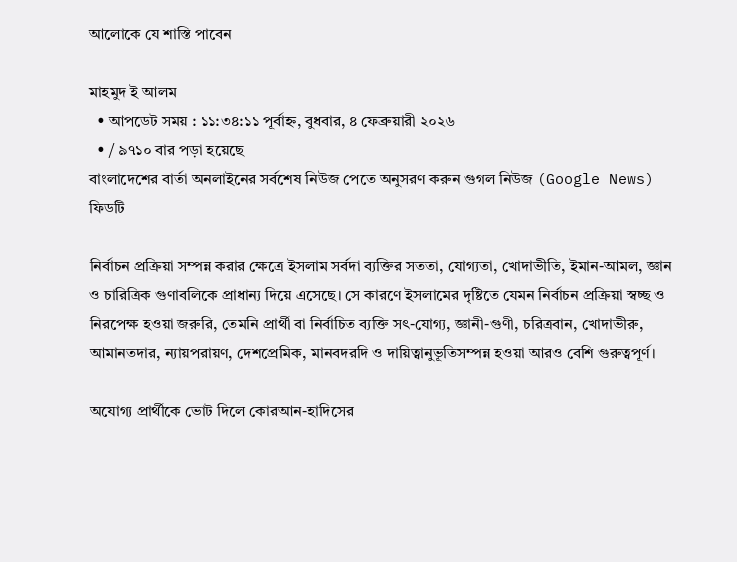আলোকে যে শাস্তি পাবেন

মাহমুদ ই আলম
  • আপডেট সময় : ১১:৩৪:১১ পূর্বাহ্ন, বুধবার, ৪ ফেব্রুয়ারী ২০২৬
  • / ৯৭১০ বার পড়া হয়েছে
বাংলাদেশের বার্তা অনলাইনের সর্বশেষ নিউজ পেতে অনুসরণ করুন গুগল নিউজ (Google News) ফিডটি

নির্বাচন প্রক্রিয়া সম্পন্ন করার ক্ষেত্রে ইসলাম সর্বদা ব্যক্তির সততা, যোগ্যতা, খোদাভীতি, ইমান-আমল, জ্ঞান ও চারিত্রিক গুণাবলিকে প্রাধান্য দিয়ে এসেছে। সে কারণে ইসলামের দৃষ্টিতে যেমন নির্বাচন প্রক্রিয়া স্বচ্ছ ও নিরপেক্ষ হওয়া জরুরি, তেমনি প্রার্থী বা নির্বাচিত ব্যক্তি সৎ-যোগ্য, জ্ঞানী-গুণী, চরিত্রবান, খোদাভীরু, আমানতদার, ন্যায়পরায়ণ, দেশপ্রেমিক, মানবদরদি ও দায়িত্বানুভূতিসম্পন্ন হওয়া আরও বেশি গুরুত্বপূর্ণ।

অযোগ্য প্রার্থীকে ভোট দিলে কোরআন-হাদিসের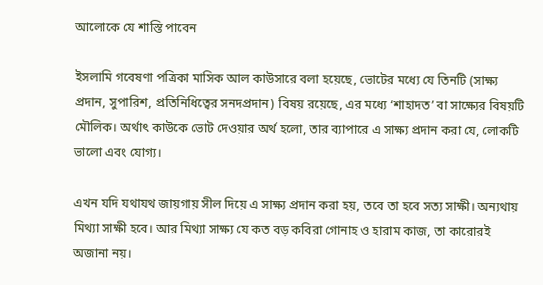আলোকে যে শাস্তি পাবেন

ইসলামি গবেষণা পত্রিকা মাসিক আল কাউসারে বলা হয়েছে, ভোটের মধ্যে যে তিনটি (সাক্ষ্য প্রদান, সুপারিশ, প্রতিনিধিত্বের সনদপ্রদান) বিষয় রয়েছে, এর মধ্যে ‘শাহাদত’ বা সাক্ষ্যের বিষয়টি মৌলিক। অর্থাৎ কাউকে ভোট দেওয়ার অর্থ হলো, তার ব্যাপারে এ সাক্ষ্য প্রদান করা যে, লোকটি ভালো এবং যোগ্য।

এখন যদি যথাযথ জায়গায় সীল দিয়ে এ সাক্ষ্য প্রদান করা হয়, তবে তা হবে সত্য সাক্ষী। অন্যথায় মিথ্যা সাক্ষী হবে। আর মিথ্যা সাক্ষ্য যে কত বড় কবিরা গোনাহ ও হারাম কাজ, তা কারোরই অজানা নয়।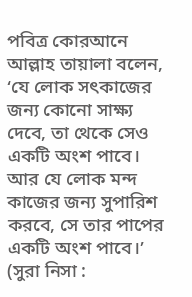পবিত্র কোরআনে আল্লাহ তায়ালা বলেন, ‘যে লোক সৎকাজের জন্য কোনো সাক্ষ্য দেবে, তা থেকে সেও একটি অংশ পাবে। আর যে লোক মন্দ কাজের জন্য সুপারিশ করবে, সে তার পাপের একটি অংশ পাবে।’ (সুরা নিসা :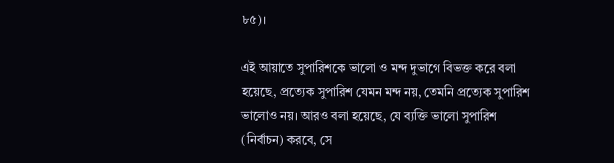৮৫)।

এই আয়াতে সুপারিশকে ভালো ও মন্দ দুভাগে বিভক্ত করে বলা হয়েছে, প্রত্যেক সুপারিশ যেমন মন্দ নয়, তেমনি প্রত্যেক সুপারিশ ভালোও নয়। আরও বলা হয়েছে, যে ব্যক্তি ভালো সুপারিশ (নির্বাচন) করবে, সে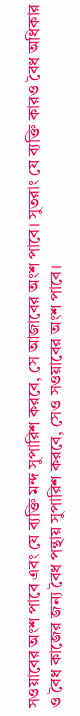সওয়াবের অংশ পাবে এবং যে ব্যক্তি মন্দ সুপারিশ করবে, সে আজাবের অংশ পাবে। সুতরাং যে ব্যক্তি কারও বৈধ অধিকার ও বৈধ কাজের জন্য বৈধ পন্থায় সুপারিশ করবে, সেও সওয়াবের অংশ পাবে।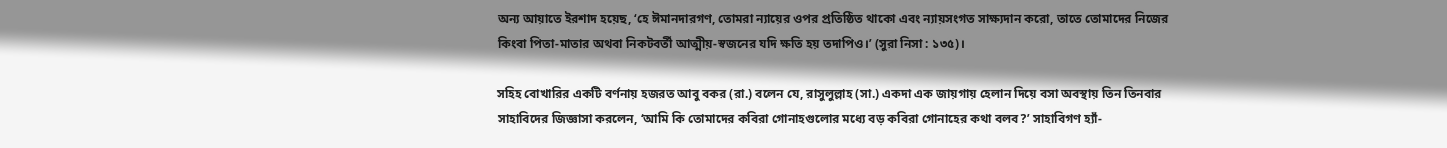অন্য আয়াতে ইরশাদ হয়েছ, ‘হে ঈমানদারগণ, তোমরা ন্যায়ের ওপর প্রতিষ্ঠিত থাকো এবং ন্যায়সংগত সাক্ষ্যদান করো, তাতে তোমাদের নিজের কিংবা পিতা-মাতার অথবা নিকটবর্তী আত্মীয়-স্বজনের যদি ক্ষতি হয় তদাপিও।’ (সুরা নিসা : ১৩৫)।

সহিহ বোখারির একটি বর্ণনায় হজরত আবু বকর (রা.) বলেন যে, রাসুলুল্লাহ (সা.) একদা এক জায়গায় হেলান দিয়ে বসা অবস্থায় তিন তিনবার সাহাবিদের জিজ্ঞাসা করলেন, ‘আমি কি তোমাদের কবিরা গোনাহগুলোর মধ্যে বড় কবিরা গোনাহের কথা বলব?’ সাহাবিগণ হ্যাঁ-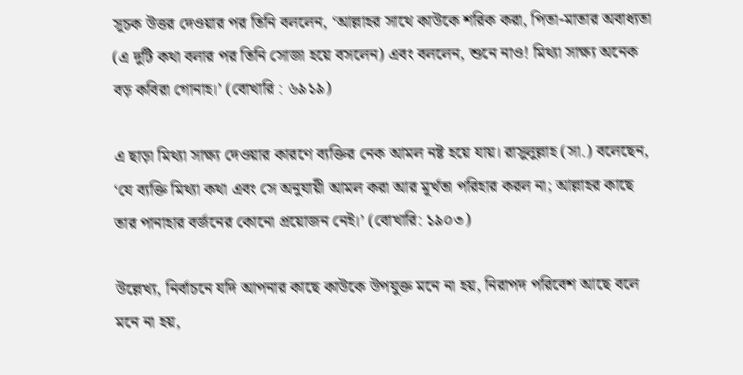সূচক উত্তর দেওয়ার পর তিনি বললেন, ‘আল্লাহর সাথে কাউকে শরিক করা, পিতা-মাতার অবাধ্যতা (এ দুটি কথা বলার পর তিনি সোজা হয়ে বসলেন) এবং বললেন, শুনে নাও! মিথ্যা সাক্ষ্য অনেক বড় কবিরা গোনাহ।’ (বোখারি : ৬৯১৯)

এ ছাড়া মিথ্যা সাক্ষ্য দেওয়ার কারণে ব্যক্তির নেক আমল নষ্ট হয়ে যায়। রাসুলুল্লাহ (সা.) বলেছেন, ‘যে ব্যক্তি মিথ্যা কথা এবং সে অনুযায়ী আমল করা আর মূর্খতা পরিহার করল না; আল্লাহর কাছে তার পানাহার বর্জনের কোনো প্রয়োজন নেই।’ (বোখারি: ১৯০৩)

উল্লেখ্য, নির্বাচনে যদি আপনার কাছে কাউকে উপযুক্ত মনে না হয়, নিরাপদ পরিবেশ আছে বলে মনে না হয়,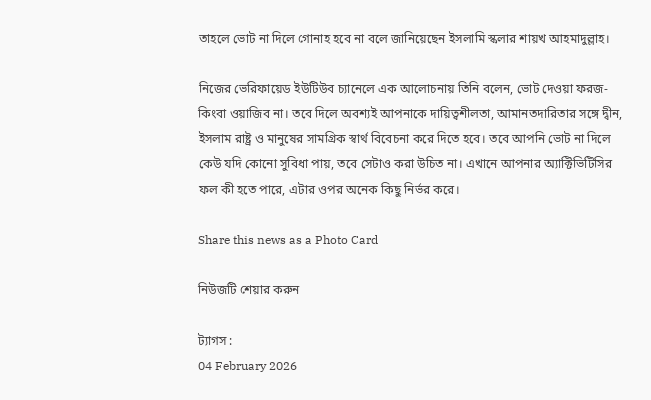তাহলে ভোট না দিলে গোনাহ হবে না বলে জানিয়েছেন ইসলামি স্কলার শায়খ আহমাদুল্লাহ।

নিজের ভেরিফায়েড ইউটিউব চ্যানেলে এক আলোচনায় তিনি বলেন, ভোট দেওয়া ফরজ-কিংবা ওয়াজিব না। তবে দিলে অবশ্যই আপনাকে দায়িত্বশীলতা, আমানতদারিতার সঙ্গে দ্বীন, ইসলাম রাষ্ট্র ও মানুষের সামগ্রিক স্বার্থ বিবেচনা করে দিতে হবে। তবে আপনি ভোট না দিলে কেউ যদি কোনো সুবিধা পায়, তবে সেটাও করা উচিত না। এখানে আপনার অ্যাক্টিভিটিসির ফল কী হতে পারে, এটার ওপর অনেক কিছু নির্ভর করে।

Share this news as a Photo Card

নিউজটি শেয়ার করুন

ট্যাগস :
04 February 2026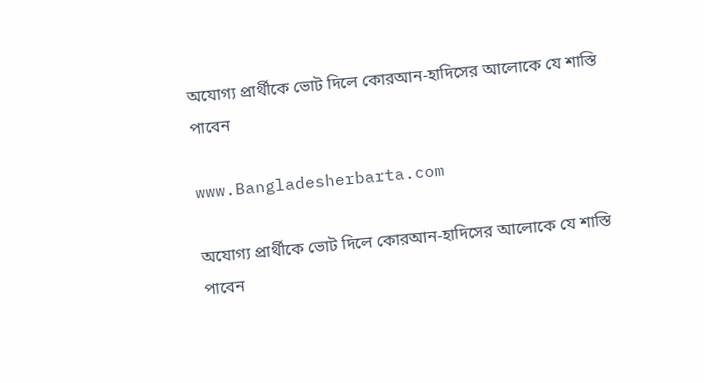অযোগ্য প্রার্থীকে ভোট দিলে কোরআন-হাদিসের আলোকে যে শাস্তি পাবেন

www.Bangladesherbarta.com

অযোগ্য প্রার্থীকে ভোট দিলে কোরআন-হাদিসের আলোকে যে শাস্তি পাবেন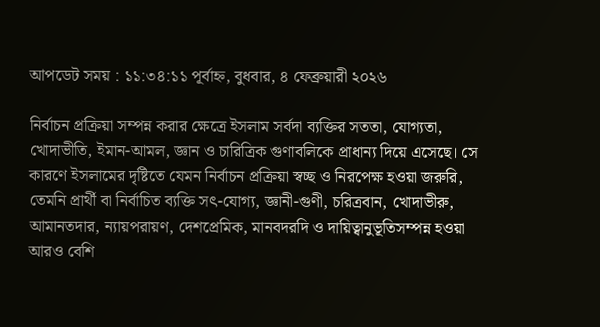আপডেট সময় : ১১:৩৪:১১ পূর্বাহ্ন, বুধবার, ৪ ফেব্রুয়ারী ২০২৬

নির্বাচন প্রক্রিয়া সম্পন্ন করার ক্ষেত্রে ইসলাম সর্বদা ব্যক্তির সততা, যোগ্যতা, খোদাভীতি, ইমান-আমল, জ্ঞান ও চারিত্রিক গুণাবলিকে প্রাধান্য দিয়ে এসেছে। সে কারণে ইসলামের দৃষ্টিতে যেমন নির্বাচন প্রক্রিয়া স্বচ্ছ ও নিরপেক্ষ হওয়া জরুরি, তেমনি প্রার্থী বা নির্বাচিত ব্যক্তি সৎ-যোগ্য, জ্ঞানী-গুণী, চরিত্রবান, খোদাভীরু, আমানতদার, ন্যায়পরায়ণ, দেশপ্রেমিক, মানবদরদি ও দায়িত্বানুভূতিসম্পন্ন হওয়া আরও বেশি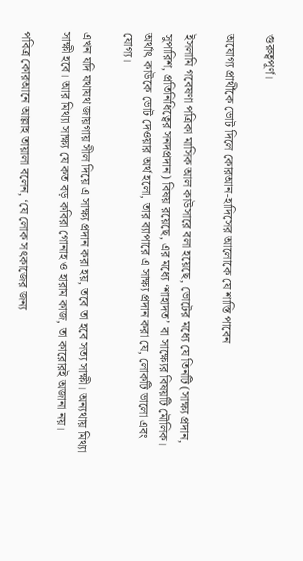গুরুত্বপূর্ণ।

অযোগ্য প্রার্থীকে ভোট দিলে কোরআন-হাদিসের আলোকে যে শাস্তি পাবেন

ইসলামি গবেষণা পত্রিকা মাসিক আল কাউসারে বলা হয়েছে, ভোটের মধ্যে যে তিনটি (সাক্ষ্য প্রদান, সুপারিশ, প্রতিনিধিত্বের সনদপ্রদান) বিষয় রয়েছে, এর মধ্যে ‘শাহাদত’ বা সাক্ষ্যের বিষয়টি মৌলিক। অর্থাৎ কাউকে ভোট দেওয়ার অর্থ হলো, তার ব্যাপারে এ সাক্ষ্য প্রদান করা যে, লোকটি ভালো এবং যোগ্য।

এখন যদি যথাযথ জায়গায় সীল দিয়ে এ সাক্ষ্য প্রদান করা হয়, তবে তা হবে সত্য সাক্ষী। অন্যথায় মিথ্যা সাক্ষী হবে। আর মিথ্যা সাক্ষ্য যে কত বড় কবিরা গোনাহ ও হারাম কাজ, তা কারোরই অজানা নয়।

পবিত্র কোরআনে আল্লাহ তায়ালা বলেন, ‘যে লোক সৎকাজের জন্য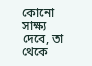কোনো সাক্ষ্য দেবে, তা থেকে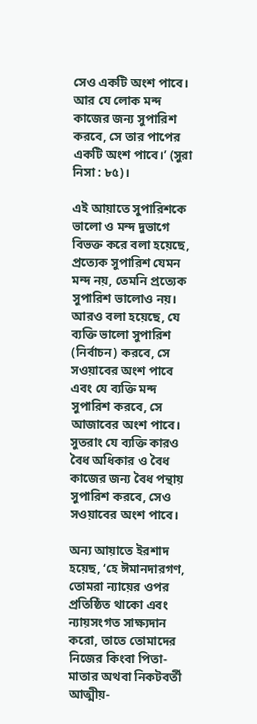সেও একটি অংশ পাবে। আর যে লোক মন্দ কাজের জন্য সুপারিশ করবে, সে তার পাপের একটি অংশ পাবে।’ (সুরা নিসা : ৮৫)।

এই আয়াতে সুপারিশকে ভালো ও মন্দ দুভাগে বিভক্ত করে বলা হয়েছে, প্রত্যেক সুপারিশ যেমন মন্দ নয়, তেমনি প্রত্যেক সুপারিশ ভালোও নয়। আরও বলা হয়েছে, যে ব্যক্তি ভালো সুপারিশ (নির্বাচন) করবে, সে সওয়াবের অংশ পাবে এবং যে ব্যক্তি মন্দ সুপারিশ করবে, সে আজাবের অংশ পাবে। সুতরাং যে ব্যক্তি কারও বৈধ অধিকার ও বৈধ কাজের জন্য বৈধ পন্থায় সুপারিশ করবে, সেও সওয়াবের অংশ পাবে।

অন্য আয়াতে ইরশাদ হয়েছ, ‘হে ঈমানদারগণ, তোমরা ন্যায়ের ওপর প্রতিষ্ঠিত থাকো এবং ন্যায়সংগত সাক্ষ্যদান করো, তাতে তোমাদের নিজের কিংবা পিতা-মাতার অথবা নিকটবর্তী আত্মীয়-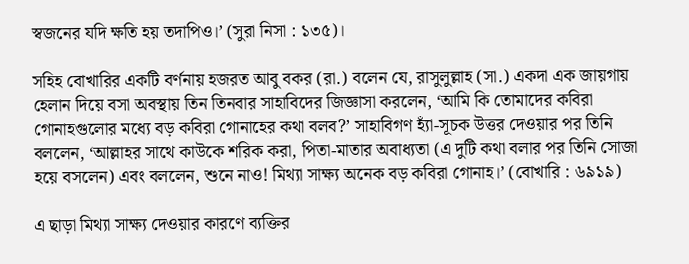স্বজনের যদি ক্ষতি হয় তদাপিও।’ (সুরা নিসা : ১৩৫)।

সহিহ বোখারির একটি বর্ণনায় হজরত আবু বকর (রা.) বলেন যে, রাসুলুল্লাহ (সা.) একদা এক জায়গায় হেলান দিয়ে বসা অবস্থায় তিন তিনবার সাহাবিদের জিজ্ঞাসা করলেন, ‘আমি কি তোমাদের কবিরা গোনাহগুলোর মধ্যে বড় কবিরা গোনাহের কথা বলব?’ সাহাবিগণ হ্যাঁ-সূচক উত্তর দেওয়ার পর তিনি বললেন, ‘আল্লাহর সাথে কাউকে শরিক করা, পিতা-মাতার অবাধ্যতা (এ দুটি কথা বলার পর তিনি সোজা হয়ে বসলেন) এবং বললেন, শুনে নাও! মিথ্যা সাক্ষ্য অনেক বড় কবিরা গোনাহ।’ (বোখারি : ৬৯১৯)

এ ছাড়া মিথ্যা সাক্ষ্য দেওয়ার কারণে ব্যক্তির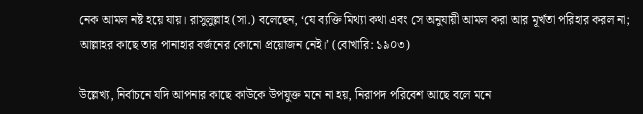নেক আমল নষ্ট হয়ে যায়। রাসুলুল্লাহ (সা.) বলেছেন, ‘যে ব্যক্তি মিথ্যা কথা এবং সে অনুযায়ী আমল করা আর মূর্খতা পরিহার করল না; আল্লাহর কাছে তার পানাহার বর্জনের কোনো প্রয়োজন নেই।’ (বোখারি: ১৯০৩)

উল্লেখ্য, নির্বাচনে যদি আপনার কাছে কাউকে উপযুক্ত মনে না হয়, নিরাপদ পরিবেশ আছে বলে মনে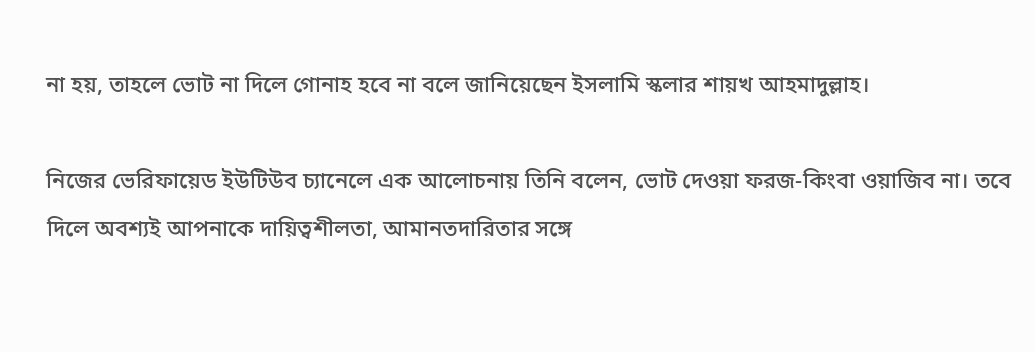না হয়, তাহলে ভোট না দিলে গোনাহ হবে না বলে জানিয়েছেন ইসলামি স্কলার শায়খ আহমাদুল্লাহ।

নিজের ভেরিফায়েড ইউটিউব চ্যানেলে এক আলোচনায় তিনি বলেন, ভোট দেওয়া ফরজ-কিংবা ওয়াজিব না। তবে দিলে অবশ্যই আপনাকে দায়িত্বশীলতা, আমানতদারিতার সঙ্গে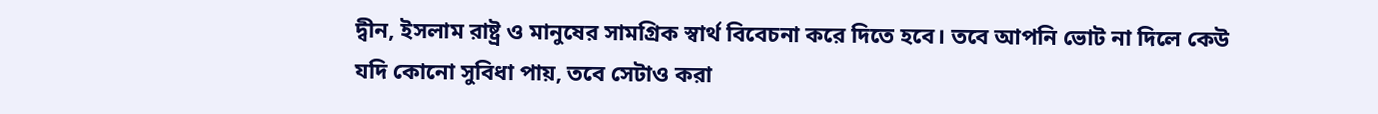দ্বীন, ইসলাম রাষ্ট্র ও মানুষের সামগ্রিক স্বার্থ বিবেচনা করে দিতে হবে। তবে আপনি ভোট না দিলে কেউ যদি কোনো সুবিধা পায়, তবে সেটাও করা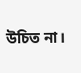উচিত না।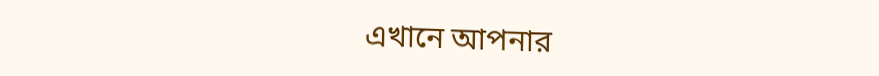এখানে আপনার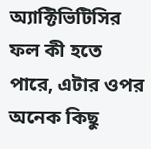অ্যাক্টিভিটিসির ফল কী হতে পারে, এটার ওপর অনেক কিছু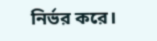নির্ভর করে।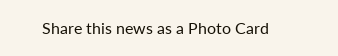Share this news as a Photo Card